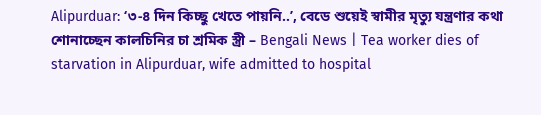Alipurduar: ‘৩-৪ দিন কিচ্ছু খেতে পায়নি..’, বেডে শুয়েই স্বামীর মৃত্যু যন্ত্রণার কথা শোনাচ্ছেন কালচিনির চা শ্রমিক স্ত্রী – Bengali News | Tea worker dies of starvation in Alipurduar, wife admitted to hospital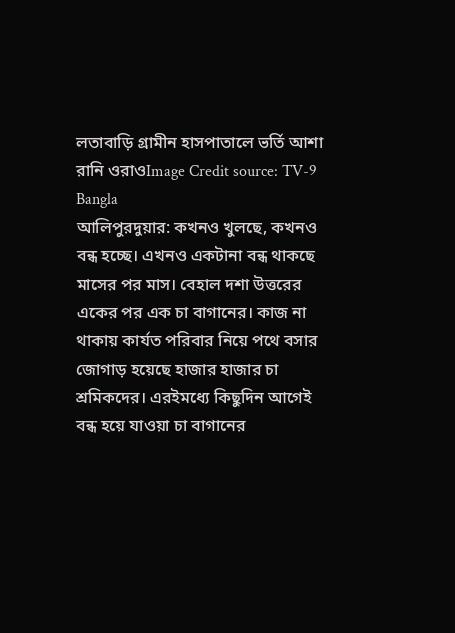লতাবাড়ি গ্রামীন হাসপাতালে ভর্তি আশা রানি ওরাওImage Credit source: TV-9 Bangla
আলিপুরদুয়ার: কখনও খুলছে, কখনও বন্ধ হচ্ছে। এখনও একটানা বন্ধ থাকছে মাসের পর মাস। বেহাল দশা উত্তরের একের পর এক চা বাগানের। কাজ না থাকায় কার্যত পরিবার নিয়ে পথে বসার জোগাড় হয়েছে হাজার হাজার চা শ্রমিকদের। এরইমধ্যে কিছুদিন আগেই বন্ধ হয়ে যাওয়া চা বাগানের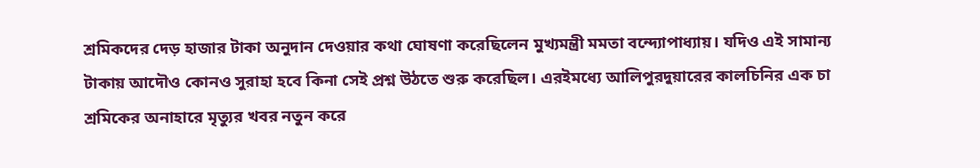শ্রমিকদের দেড় হাজার টাকা অনুদান দেওয়ার কথা ঘোষণা করেছিলেন মুখ্যমন্ত্রী মমতা বন্দ্যোপাধ্যায়। যদিও এই সামান্য টাকায় আদৌও কোনও সুরাহা হবে কিনা সেই প্রশ্ন উঠতে শুরু করেছিল। এরইমধ্যে আলিপুরদুয়ারের কালচিনির এক চা শ্রমিকের অনাহারে মৃত্যুর খবর নতুন করে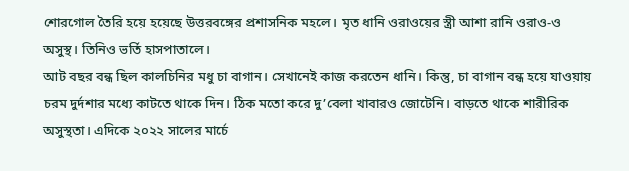শোরগোল তৈরি হয়ে হয়েছে উত্তরবঙ্গের প্রশাসনিক মহলে। মৃত ধানি ওরাওয়ের স্ত্রী আশা রানি ওরাও-ও অসুস্থ। তিনিও ভর্তি হাসপাতালে।
আট বছর বন্ধ ছিল কালচিনির মধু চা বাগান। সেখানেই কাজ করতেন ধানি। কিন্তু, চা বাগান বন্ধ হয়ে যাওয়ায় চরম দুর্দশার মধ্যে কাটতে থাকে দিন। ঠিক মতো করে দু’বেলা খাবারও জোটেনি। বাড়তে থাকে শারীরিক অসুস্থতা। এদিকে ২০২২ সালের মার্চে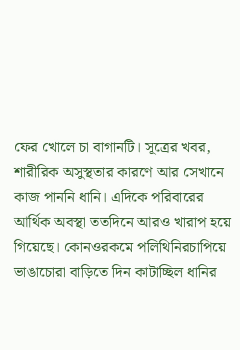ফের খোলে চা বাগানটি। সূত্রের খবর, শারীরিক অসুস্থতার কারণে আর সেখানে কাজ পাননি ধানি। এদিকে পরিবারের আর্থিক অবস্থা ততদিনে আরও খারাপ হয়ে গিয়েছে। কোনওরকমে পলিথিনিরচাপিয়ে ভাঙাচোরা বাড়িতে দিন কাটাচ্ছিল ধানির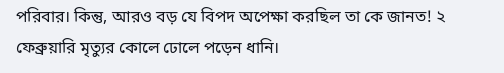পরিবার। কিন্তু, আরও বড় যে বিপদ অপেক্ষা করছিল তা কে জানত! ২ ফেব্রুয়ারি মৃত্যুর কোলে ঢোলে পড়েন ধানি।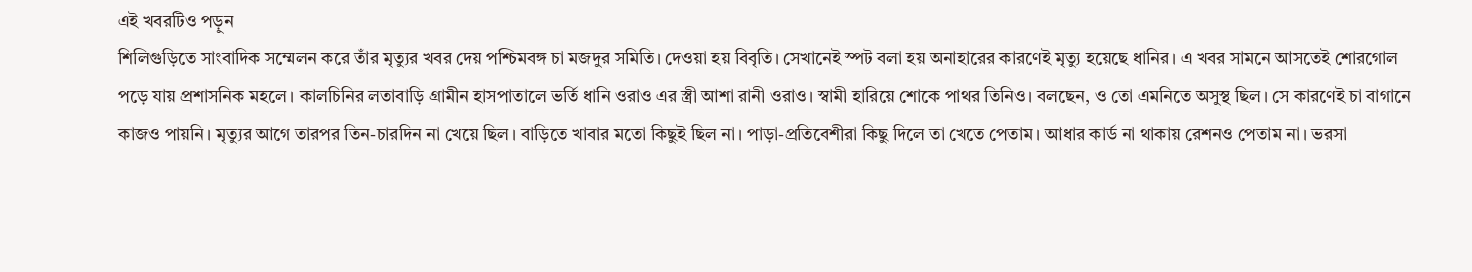এই খবরটিও পড়ুন
শিলিগুড়িতে সাংবাদিক সম্মেলন করে তাঁর মৃত্যুর খবর দেয় পশ্চিমবঙ্গ চা মজদুর সমিতি। দেওয়া হয় বিবৃতি। সেখানেই স্পট বলা হয় অনাহারের কারণেই মৃত্যু হয়েছে ধানির। এ খবর সামনে আসতেই শোরগোল পড়ে যায় প্রশাসনিক মহলে। কালচিনির লতাবাড়ি গ্রামীন হাসপাতালে ভর্তি ধানি ওরাও এর স্ত্রী আশা রানী ওরাও। স্বামী হারিয়ে শোকে পাথর তিনিও। বলছেন, ও তো এমনিতে অসুস্থ ছিল। সে কারণেই চা বাগানে কাজও পায়নি। মৃত্যুর আগে তারপর তিন-চারদিন না খেয়ে ছিল। বাড়িতে খাবার মতো কিছুই ছিল না। পাড়া-প্রতিবেশীরা কিছু দিলে তা খেতে পেতাম। আধার কার্ড না থাকায় রেশনও পেতাম না। ভরসা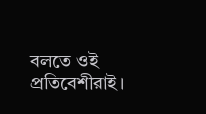বলতে ওই প্রতিবেশীরাই।